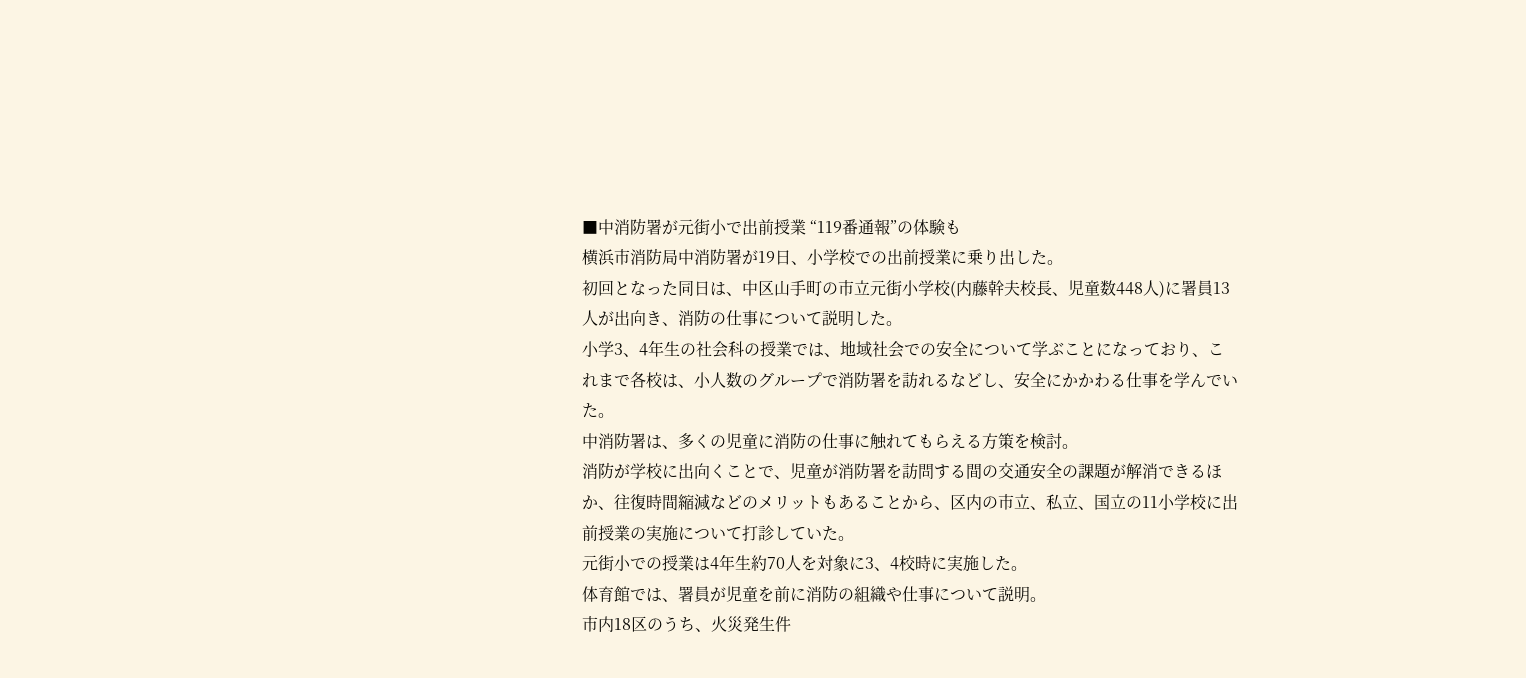■中消防署が元街小で出前授業 “119番通報”の体験も
横浜市消防局中消防署が19日、小学校での出前授業に乗り出した。
初回となった同日は、中区山手町の市立元街小学校(内藤幹夫校長、児童数448人)に署員13人が出向き、消防の仕事について説明した。
小学3、4年生の社会科の授業では、地域社会での安全について学ぶことになっており、これまで各校は、小人数のグループで消防署を訪れるなどし、安全にかかわる仕事を学んでいた。
中消防署は、多くの児童に消防の仕事に触れてもらえる方策を検討。
消防が学校に出向くことで、児童が消防署を訪問する間の交通安全の課題が解消できるほか、往復時間縮減などのメリットもあることから、区内の市立、私立、国立の11小学校に出前授業の実施について打診していた。
元街小での授業は4年生約70人を対象に3、4校時に実施した。
体育館では、署員が児童を前に消防の組織や仕事について説明。
市内18区のうち、火災発生件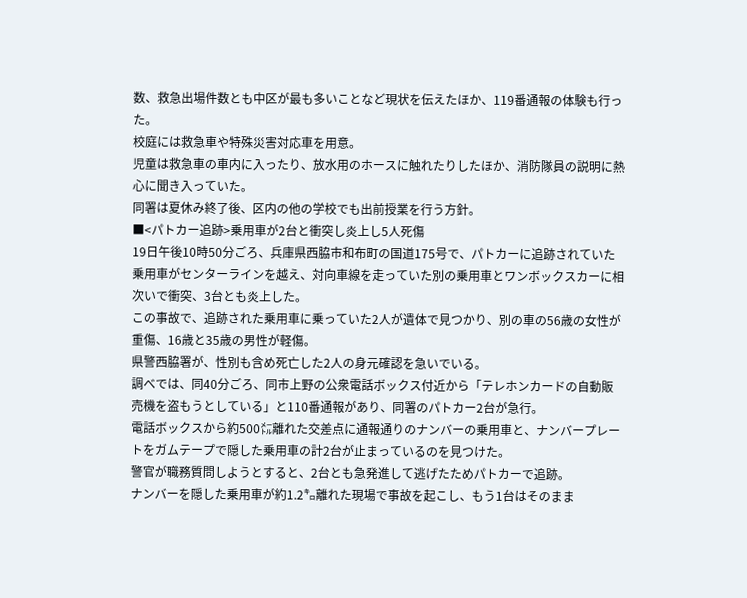数、救急出場件数とも中区が最も多いことなど現状を伝えたほか、119番通報の体験も行った。
校庭には救急車や特殊災害対応車を用意。
児童は救急車の車内に入ったり、放水用のホースに触れたりしたほか、消防隊員の説明に熱心に聞き入っていた。
同署は夏休み終了後、区内の他の学校でも出前授業を行う方針。
■<パトカー追跡>乗用車が2台と衝突し炎上し5人死傷
19日午後10時50分ごろ、兵庫県西脇市和布町の国道175号で、パトカーに追跡されていた乗用車がセンターラインを越え、対向車線を走っていた別の乗用車とワンボックスカーに相次いで衝突、3台とも炎上した。
この事故で、追跡された乗用車に乗っていた2人が遺体で見つかり、別の車の56歳の女性が重傷、16歳と35歳の男性が軽傷。
県警西脇署が、性別も含め死亡した2人の身元確認を急いでいる。
調べでは、同40分ごろ、同市上野の公衆電話ボックス付近から「テレホンカードの自動販売機を盗もうとしている」と110番通報があり、同署のパトカー2台が急行。
電話ボックスから約500㍍離れた交差点に通報通りのナンバーの乗用車と、ナンバープレートをガムテープで隠した乗用車の計2台が止まっているのを見つけた。
警官が職務質問しようとすると、2台とも急発進して逃げたためパトカーで追跡。
ナンバーを隠した乗用車が約1.2㌔離れた現場で事故を起こし、もう1台はそのまま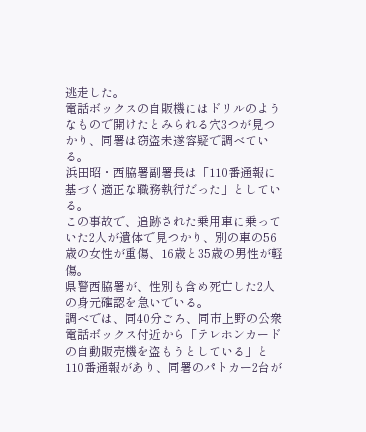逃走した。
電話ボックスの自販機にはドリルのようなもので開けたとみられる穴3つが見つかり、同署は窃盗未遂容疑で調べている。
浜田昭・西脇署副署長は「110番通報に基づく適正な職務執行だった」としている。
この事故で、追跡された乗用車に乗っていた2人が遺体で見つかり、別の車の56歳の女性が重傷、16歳と35歳の男性が軽傷。
県警西脇署が、性別も含め死亡した2人の身元確認を急いでいる。
調べでは、同40分ごろ、同市上野の公衆電話ボックス付近から「テレホンカードの自動販売機を盗もうとしている」と110番通報があり、同署のパトカー2台が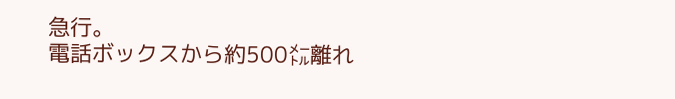急行。
電話ボックスから約500㍍離れ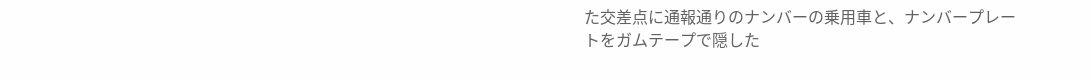た交差点に通報通りのナンバーの乗用車と、ナンバープレートをガムテープで隠した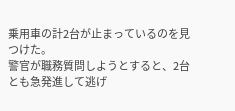乗用車の計2台が止まっているのを見つけた。
警官が職務質問しようとすると、2台とも急発進して逃げ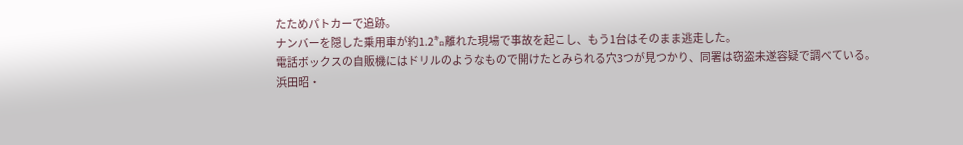たためパトカーで追跡。
ナンバーを隠した乗用車が約1.2㌔離れた現場で事故を起こし、もう1台はそのまま逃走した。
電話ボックスの自販機にはドリルのようなもので開けたとみられる穴3つが見つかり、同署は窃盗未遂容疑で調べている。
浜田昭・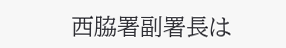西脇署副署長は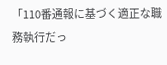「110番通報に基づく適正な職務執行だっ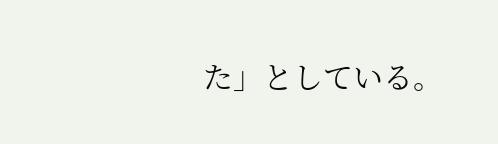た」としている。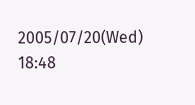2005/07/20(Wed) 18:48